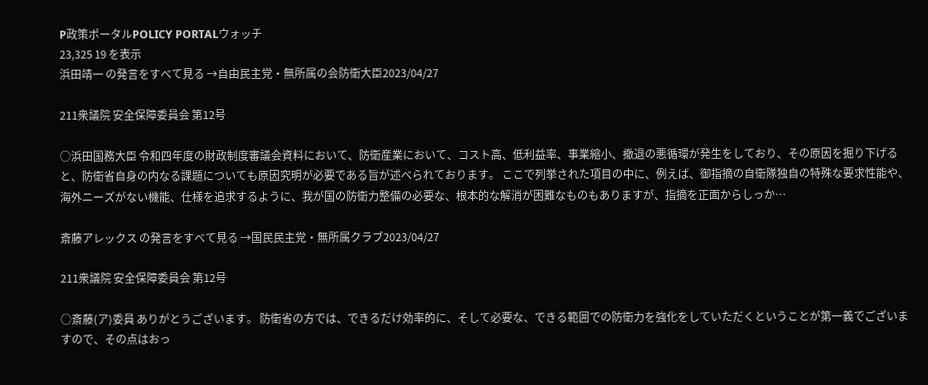P政策ポータルPOLICY PORTALウォッチ
23,325 19 を表示
浜田靖一 の発言をすべて見る →自由民主党・無所属の会防衛大臣2023/04/27

211衆議院 安全保障委員会 第12号

○浜田国務大臣 令和四年度の財政制度審議会資料において、防衛産業において、コスト高、低利益率、事業縮小、撤退の悪循環が発生をしており、その原因を掘り下げると、防衛省自身の内なる課題についても原因究明が必要である旨が述べられております。 ここで列挙された項目の中に、例えば、御指摘の自衛隊独自の特殊な要求性能や、海外ニーズがない機能、仕様を追求するように、我が国の防衛力整備の必要な、根本的な解消が困難なものもありますが、指摘を正面からしっか…

斎藤アレックス の発言をすべて見る →国民民主党・無所属クラブ2023/04/27

211衆議院 安全保障委員会 第12号

○斎藤(ア)委員 ありがとうございます。 防衛省の方では、できるだけ効率的に、そして必要な、できる範囲での防衛力を強化をしていただくということが第一義でございますので、その点はおっ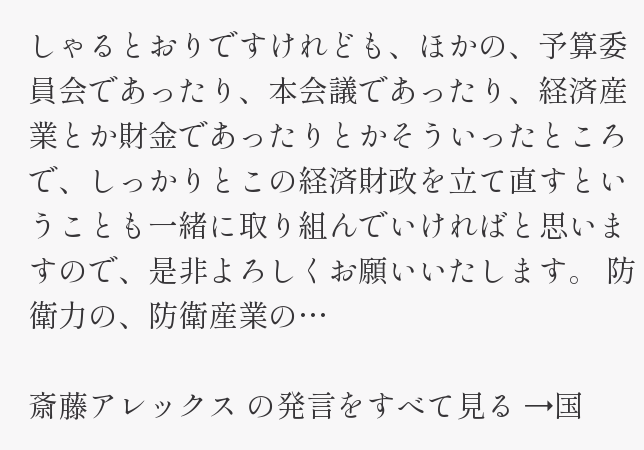しゃるとおりですけれども、ほかの、予算委員会であったり、本会議であったり、経済産業とか財金であったりとかそういったところで、しっかりとこの経済財政を立て直すということも一緒に取り組んでいければと思いますので、是非よろしくお願いいたします。 防衛力の、防衛産業の…

斎藤アレックス の発言をすべて見る →国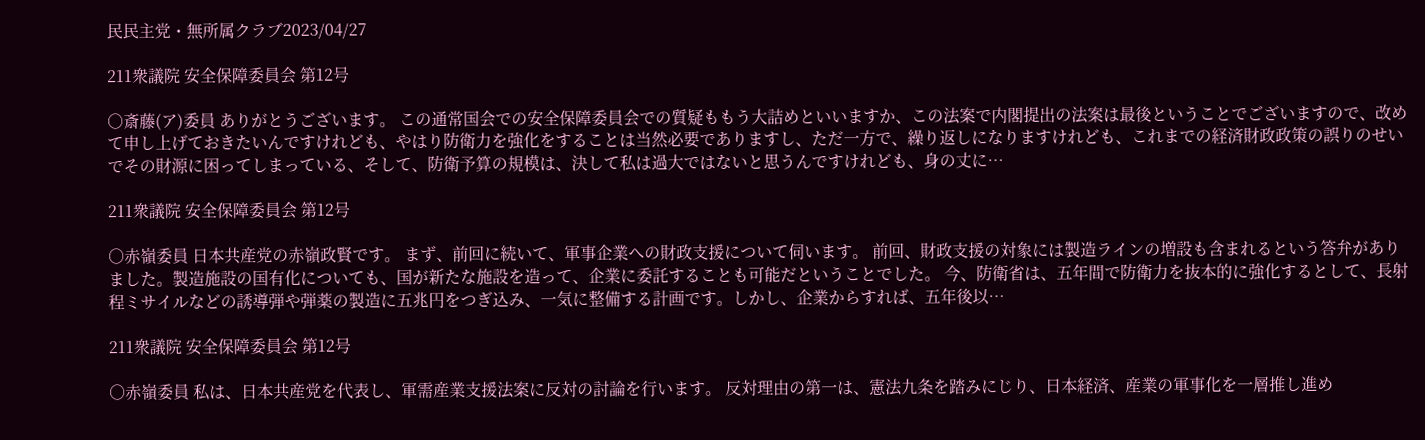民民主党・無所属クラブ2023/04/27

211衆議院 安全保障委員会 第12号

○斎藤(ア)委員 ありがとうございます。 この通常国会での安全保障委員会での質疑ももう大詰めといいますか、この法案で内閣提出の法案は最後ということでございますので、改めて申し上げておきたいんですけれども、やはり防衛力を強化をすることは当然必要でありますし、ただ一方で、繰り返しになりますけれども、これまでの経済財政政策の誤りのせいでその財源に困ってしまっている、そして、防衛予算の規模は、決して私は過大ではないと思うんですけれども、身の丈に…

211衆議院 安全保障委員会 第12号

○赤嶺委員 日本共産党の赤嶺政賢です。 まず、前回に続いて、軍事企業への財政支援について伺います。 前回、財政支援の対象には製造ラインの増設も含まれるという答弁がありました。製造施設の国有化についても、国が新たな施設を造って、企業に委託することも可能だということでした。 今、防衛省は、五年間で防衛力を抜本的に強化するとして、長射程ミサイルなどの誘導弾や弾薬の製造に五兆円をつぎ込み、一気に整備する計画です。しかし、企業からすれば、五年後以…

211衆議院 安全保障委員会 第12号

○赤嶺委員 私は、日本共産党を代表し、軍需産業支援法案に反対の討論を行います。 反対理由の第一は、憲法九条を踏みにじり、日本経済、産業の軍事化を一層推し進め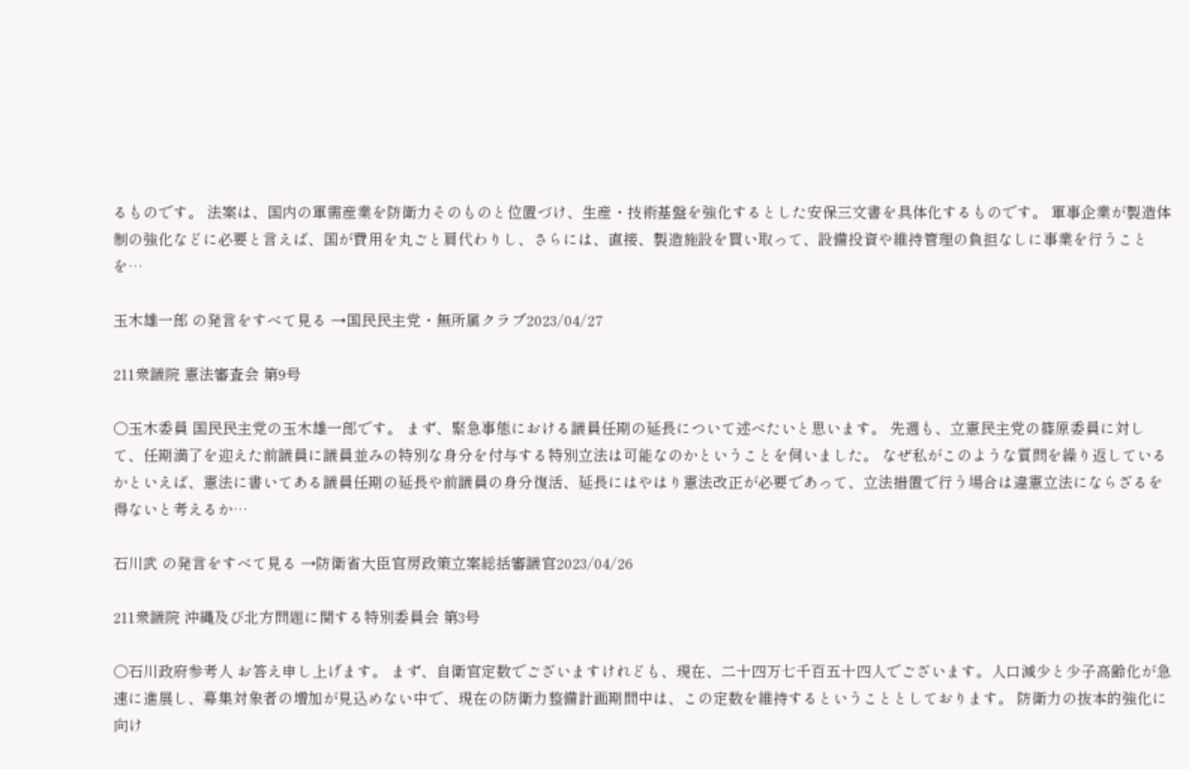るものです。 法案は、国内の軍需産業を防衛力そのものと位置づけ、生産・技術基盤を強化するとした安保三文書を具体化するものです。 軍事企業が製造体制の強化などに必要と言えば、国が費用を丸ごと肩代わりし、さらには、直接、製造施設を買い取って、設備投資や維持管理の負担なしに事業を行うことを…

玉木雄一郎 の発言をすべて見る →国民民主党・無所属クラブ2023/04/27

211衆議院 憲法審査会 第9号

○玉木委員 国民民主党の玉木雄一郎です。 まず、緊急事態における議員任期の延長について述べたいと思います。 先週も、立憲民主党の篠原委員に対して、任期満了を迎えた前議員に議員並みの特別な身分を付与する特別立法は可能なのかということを伺いました。 なぜ私がこのような質問を繰り返しているかといえば、憲法に書いてある議員任期の延長や前議員の身分復活、延長にはやはり憲法改正が必要であって、立法措置で行う場合は違憲立法にならざるを得ないと考えるか…

石川武 の発言をすべて見る →防衛省大臣官房政策立案総括審議官2023/04/26

211衆議院 沖縄及び北方問題に関する特別委員会 第3号

○石川政府参考人 お答え申し上げます。 まず、自衛官定数でございますけれども、現在、二十四万七千百五十四人でございます。人口減少と少子高齢化が急速に進展し、募集対象者の増加が見込めない中で、現在の防衛力整備計画期間中は、この定数を維持するということとしております。 防衛力の抜本的強化に向け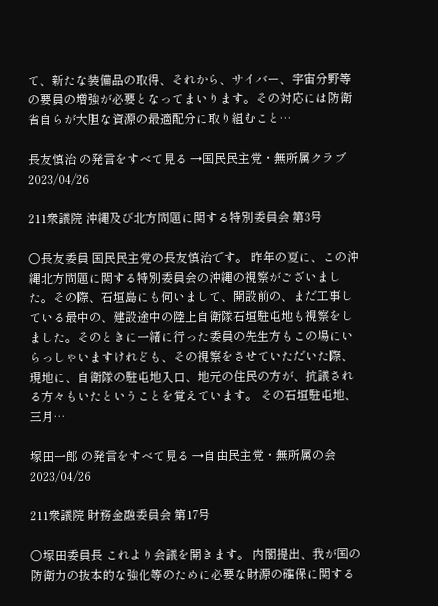て、新たな装備品の取得、それから、サイバー、宇宙分野等の要員の増強が必要となってまいります。その対応には防衛省自らが大胆な資源の最適配分に取り組むこと…

長友慎治 の発言をすべて見る →国民民主党・無所属クラブ2023/04/26

211衆議院 沖縄及び北方問題に関する特別委員会 第3号

○長友委員 国民民主党の長友慎治です。 昨年の夏に、この沖縄北方問題に関する特別委員会の沖縄の視察がございました。その際、石垣島にも伺いまして、開設前の、まだ工事している最中の、建設途中の陸上自衛隊石垣駐屯地も視察をしました。そのときに一緒に行った委員の先生方もこの場にいらっしゃいますけれども、その視察をさせていただいた際、現地に、自衛隊の駐屯地入口、地元の住民の方が、抗議される方々もいたということを覚えています。 その石垣駐屯地、三月…

塚田一郎 の発言をすべて見る →自由民主党・無所属の会2023/04/26

211衆議院 財務金融委員会 第17号

○塚田委員長 これより会議を開きます。 内閣提出、我が国の防衛力の抜本的な強化等のために必要な財源の確保に関する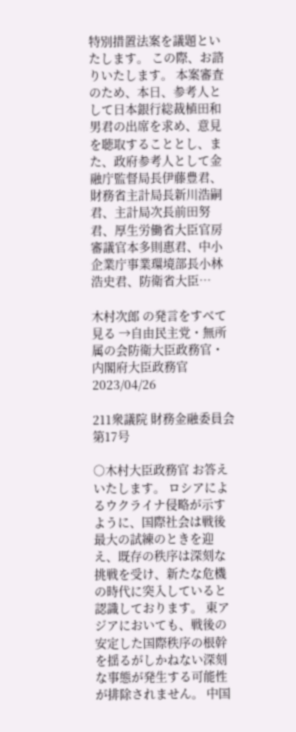特別措置法案を議題といたします。 この際、お諮りいたします。 本案審査のため、本日、参考人として日本銀行総裁植田和男君の出席を求め、意見を聴取することとし、また、政府参考人として金融庁監督局長伊藤豊君、財務省主計局長新川浩嗣君、主計局次長前田努君、厚生労働省大臣官房審議官本多則惠君、中小企業庁事業環境部長小林浩史君、防衛省大臣…

木村次郎 の発言をすべて見る →自由民主党・無所属の会防衛大臣政務官・内閣府大臣政務官2023/04/26

211衆議院 財務金融委員会 第17号

○木村大臣政務官 お答えいたします。 ロシアによるウクライナ侵略が示すように、国際社会は戦後最大の試練のときを迎え、既存の秩序は深刻な挑戦を受け、新たな危機の時代に突入していると認識しております。 東アジアにおいても、戦後の安定した国際秩序の根幹を揺るがしかねない深刻な事態が発生する可能性が排除されません。 中国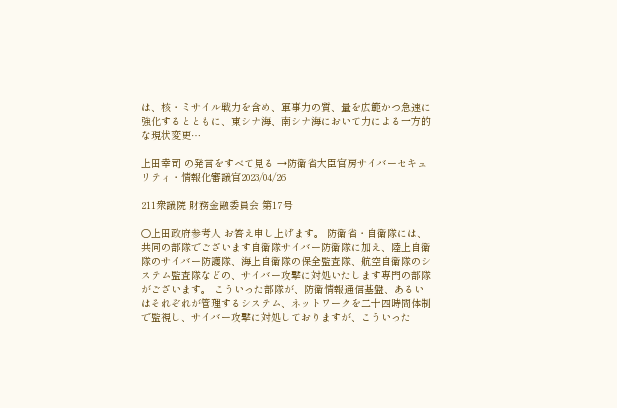は、核・ミサイル戦力を含め、軍事力の質、量を広範かつ急速に強化するとともに、東シナ海、南シナ海において力による一方的な現状変更…

上田幸司 の発言をすべて見る →防衛省大臣官房サイバーセキュリティ・情報化審議官2023/04/26

211衆議院 財務金融委員会 第17号

○上田政府参考人 お答え申し上げます。 防衛省・自衛隊には、共同の部隊でございます自衛隊サイバー防衛隊に加え、陸上自衛隊のサイバー防護隊、海上自衛隊の保全監査隊、航空自衛隊のシステム監査隊などの、サイバー攻撃に対処いたします専門の部隊がございます。 こういった部隊が、防衛情報通信基盤、あるいはそれぞれが管理するシステム、ネットワークを二十四時間体制で監視し、サイバー攻撃に対処しておりますが、こういった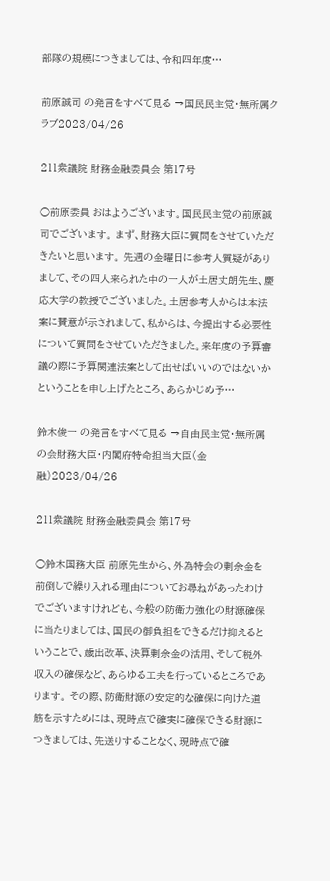部隊の規模につきましては、令和四年度…

前原誠司 の発言をすべて見る →国民民主党・無所属クラブ2023/04/26

211衆議院 財務金融委員会 第17号

○前原委員 おはようございます。国民民主党の前原誠司でございます。 まず、財務大臣に質問をさせていただきたいと思います。 先週の金曜日に参考人質疑がありまして、その四人来られた中の一人が土居丈朗先生、慶応大学の教授でございました。土居参考人からは本法案に賛意が示されまして、私からは、今提出する必要性について質問をさせていただきました。来年度の予算審議の際に予算関連法案として出せばいいのではないかということを申し上げたところ、あらかじめ予…

鈴木俊一 の発言をすべて見る →自由民主党・無所属の会財務大臣・内閣府特命担当大臣(金融)2023/04/26

211衆議院 財務金融委員会 第17号

○鈴木国務大臣 前原先生から、外為特会の剰余金を前倒しで繰り入れる理由についてお尋ねがあったわけでございますけれども、今般の防衛力強化の財源確保に当たりましては、国民の御負担をできるだけ抑えるということで、歳出改革、決算剰余金の活用、そして税外収入の確保など、あらゆる工夫を行っているところであります。 その際、防衛財源の安定的な確保に向けた道筋を示すためには、現時点で確実に確保できる財源につきましては、先送りすることなく、現時点で確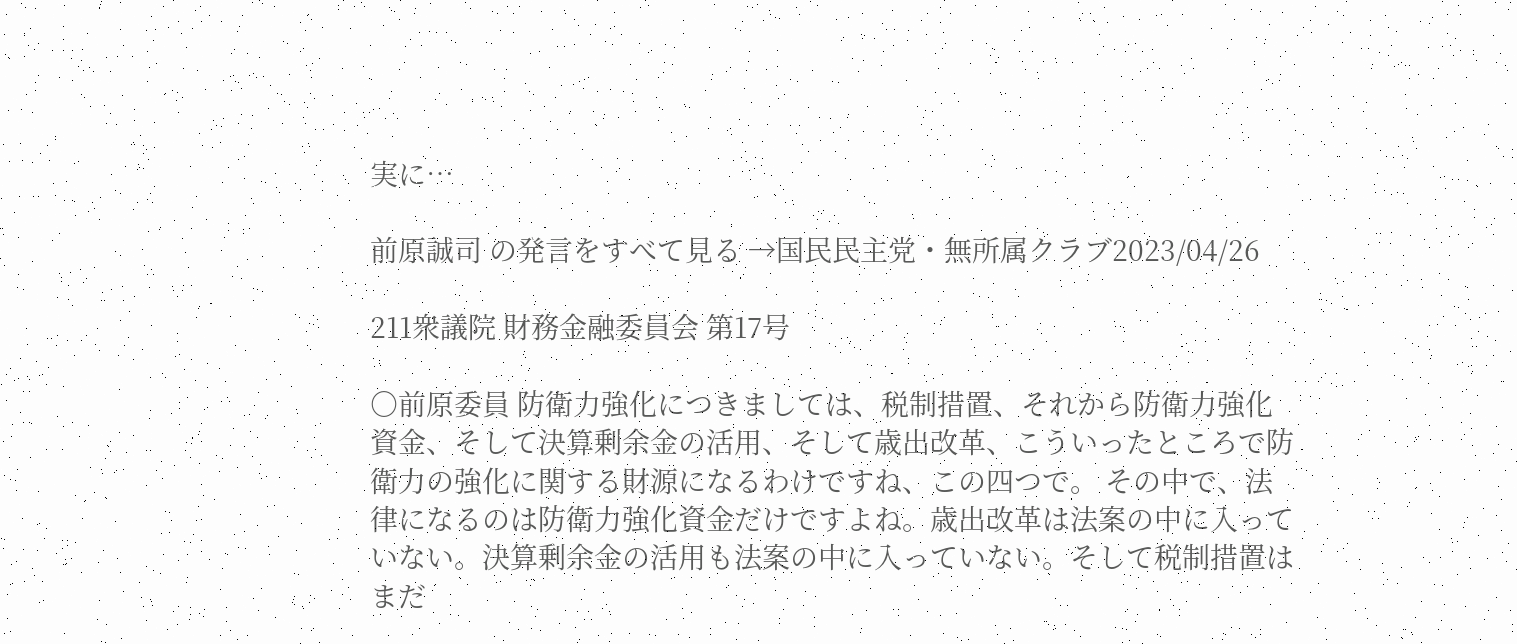実に…

前原誠司 の発言をすべて見る →国民民主党・無所属クラブ2023/04/26

211衆議院 財務金融委員会 第17号

○前原委員 防衛力強化につきましては、税制措置、それから防衛力強化資金、そして決算剰余金の活用、そして歳出改革、こういったところで防衛力の強化に関する財源になるわけですね、この四つで。 その中で、法律になるのは防衛力強化資金だけですよね。歳出改革は法案の中に入っていない。決算剰余金の活用も法案の中に入っていない。そして税制措置はまだ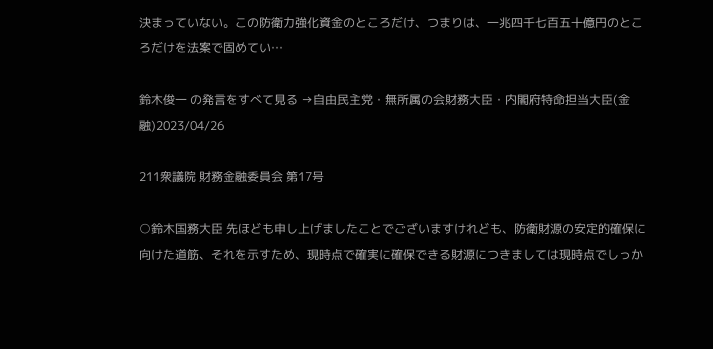決まっていない。この防衛力強化資金のところだけ、つまりは、一兆四千七百五十億円のところだけを法案で固めてい…

鈴木俊一 の発言をすべて見る →自由民主党・無所属の会財務大臣・内閣府特命担当大臣(金融)2023/04/26

211衆議院 財務金融委員会 第17号

○鈴木国務大臣 先ほども申し上げましたことでございますけれども、防衛財源の安定的確保に向けた道筋、それを示すため、現時点で確実に確保できる財源につきましては現時点でしっか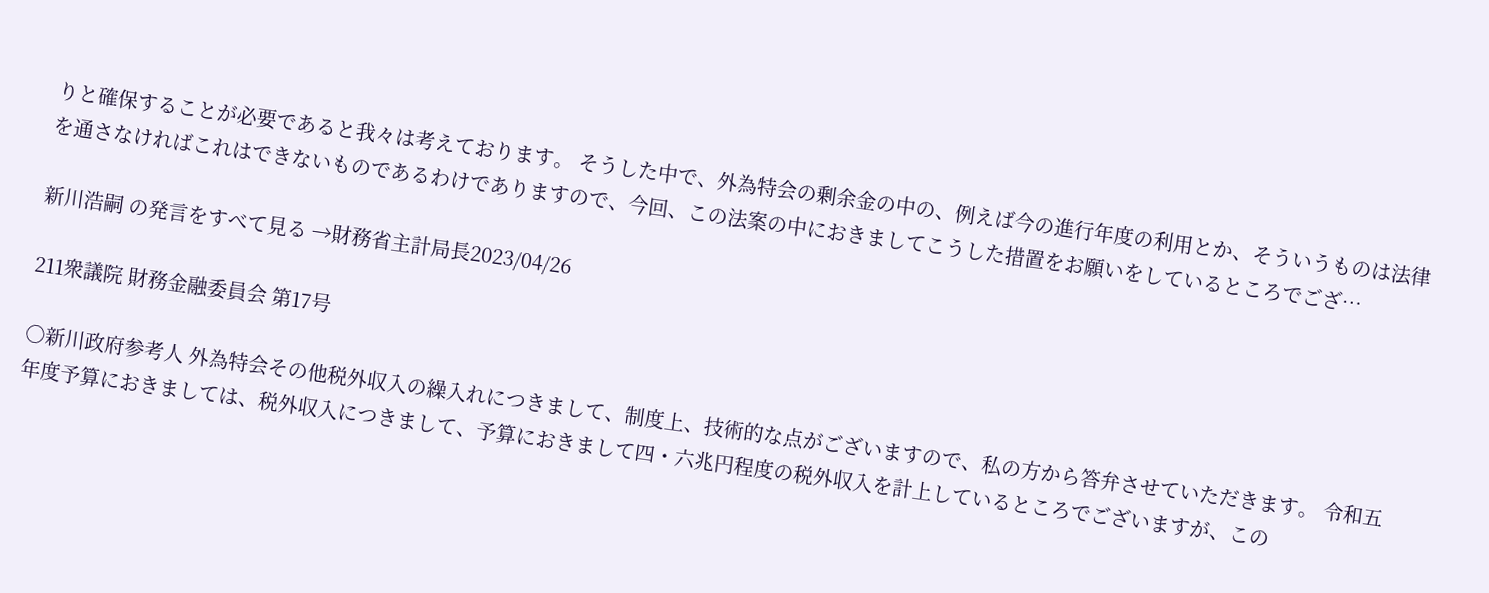りと確保することが必要であると我々は考えております。 そうした中で、外為特会の剰余金の中の、例えば今の進行年度の利用とか、そういうものは法律を通さなければこれはできないものであるわけでありますので、今回、この法案の中におきましてこうした措置をお願いをしているところでござ…

新川浩嗣 の発言をすべて見る →財務省主計局長2023/04/26

211衆議院 財務金融委員会 第17号

○新川政府参考人 外為特会その他税外収入の繰入れにつきまして、制度上、技術的な点がございますので、私の方から答弁させていただきます。 令和五年度予算におきましては、税外収入につきまして、予算におきまして四・六兆円程度の税外収入を計上しているところでございますが、この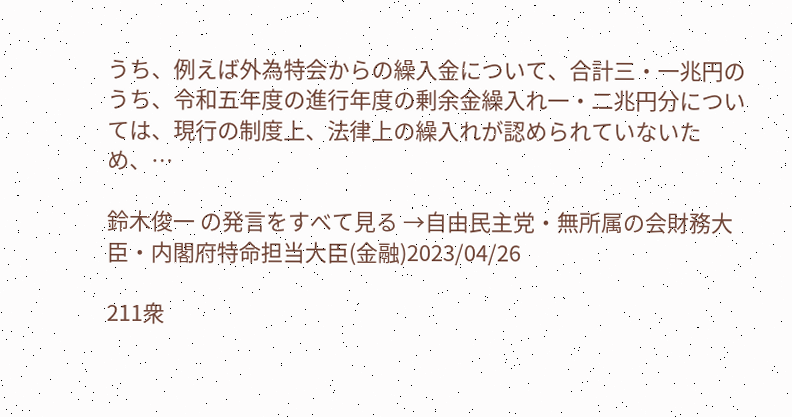うち、例えば外為特会からの繰入金について、合計三・一兆円のうち、令和五年度の進行年度の剰余金繰入れ一・二兆円分については、現行の制度上、法律上の繰入れが認められていないため、…

鈴木俊一 の発言をすべて見る →自由民主党・無所属の会財務大臣・内閣府特命担当大臣(金融)2023/04/26

211衆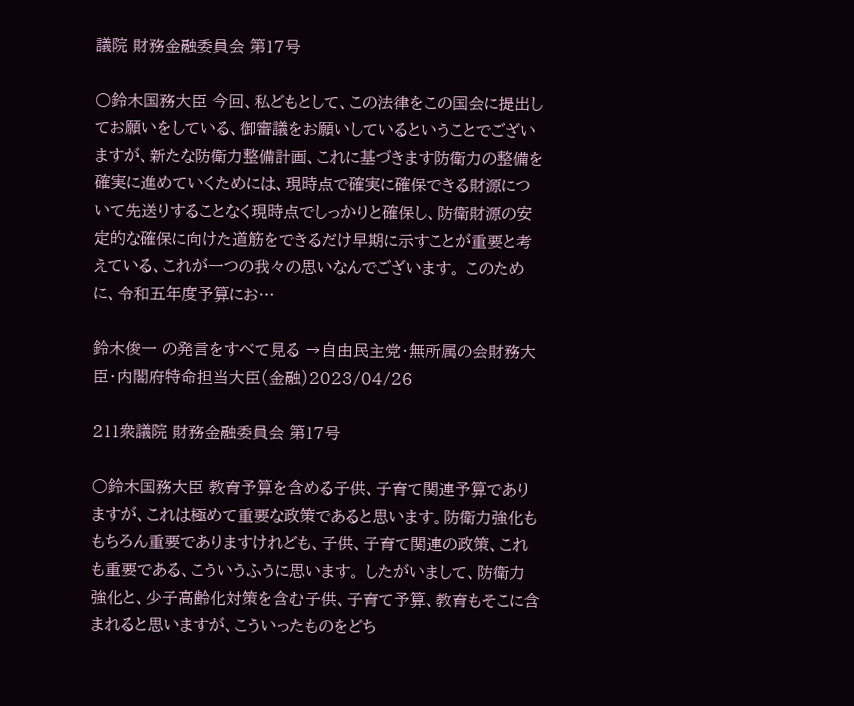議院 財務金融委員会 第17号

○鈴木国務大臣 今回、私どもとして、この法律をこの国会に提出してお願いをしている、御審議をお願いしているということでございますが、新たな防衛力整備計画、これに基づきます防衛力の整備を確実に進めていくためには、現時点で確実に確保できる財源について先送りすることなく現時点でしっかりと確保し、防衛財源の安定的な確保に向けた道筋をできるだけ早期に示すことが重要と考えている、これが一つの我々の思いなんでございます。 このために、令和五年度予算にお…

鈴木俊一 の発言をすべて見る →自由民主党・無所属の会財務大臣・内閣府特命担当大臣(金融)2023/04/26

211衆議院 財務金融委員会 第17号

○鈴木国務大臣 教育予算を含める子供、子育て関連予算でありますが、これは極めて重要な政策であると思います。防衛力強化ももちろん重要でありますけれども、子供、子育て関連の政策、これも重要である、こういうふうに思います。 したがいまして、防衛力強化と、少子高齢化対策を含む子供、子育て予算、教育もそこに含まれると思いますが、こういったものをどち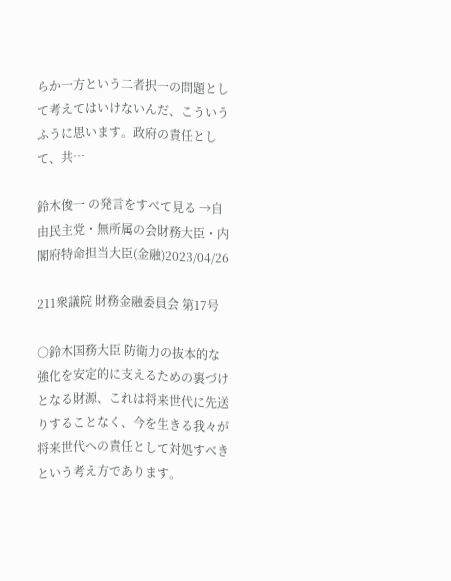らか一方という二者択一の問題として考えてはいけないんだ、こういうふうに思います。政府の責任として、共…

鈴木俊一 の発言をすべて見る →自由民主党・無所属の会財務大臣・内閣府特命担当大臣(金融)2023/04/26

211衆議院 財務金融委員会 第17号

○鈴木国務大臣 防衛力の抜本的な強化を安定的に支えるための裏づけとなる財源、これは将来世代に先送りすることなく、今を生きる我々が将来世代への責任として対処すべきという考え方であります。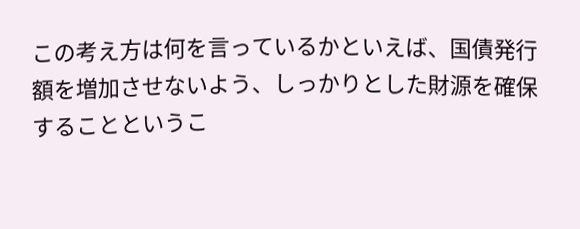この考え方は何を言っているかといえば、国債発行額を増加させないよう、しっかりとした財源を確保することというこ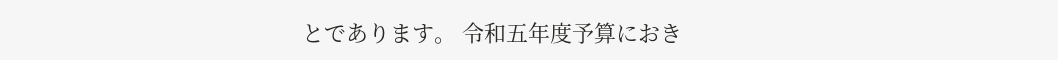とであります。 令和五年度予算におき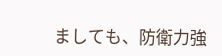ましても、防衛力強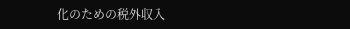化のための税外収入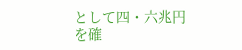として四・六兆円を確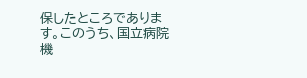保したところであります。このうち、国立病院機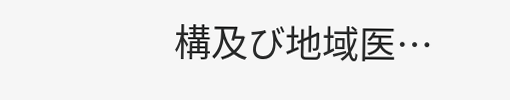構及び地域医…